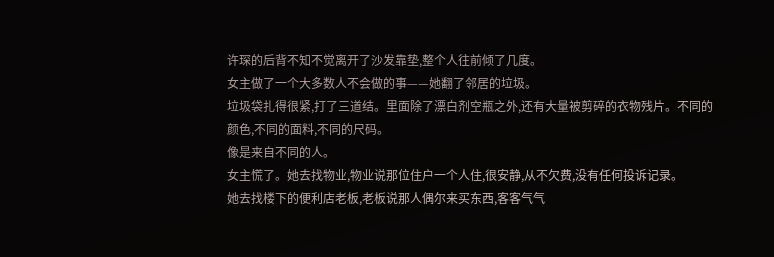许琛的后背不知不觉离开了沙发靠垫,整个人往前倾了几度。
女主做了一个大多数人不会做的事——她翻了邻居的垃圾。
垃圾袋扎得很紧,打了三道结。里面除了漂白剂空瓶之外,还有大量被剪碎的衣物残片。不同的颜色,不同的面料,不同的尺码。
像是来自不同的人。
女主慌了。她去找物业,物业说那位住户一个人住,很安静,从不欠费,没有任何投诉记录。
她去找楼下的便利店老板,老板说那人偶尔来买东西,客客气气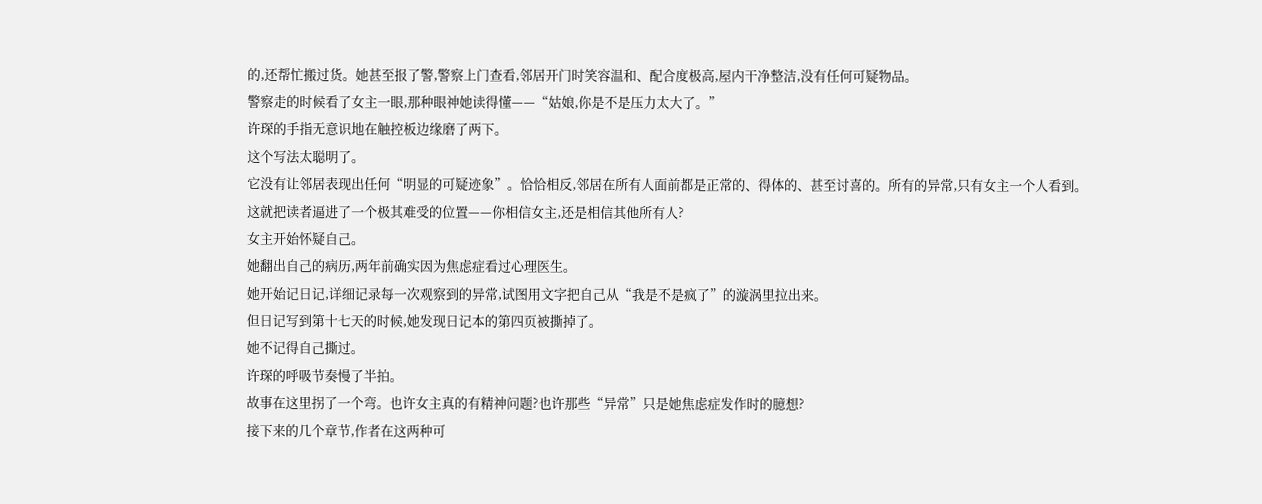的,还帮忙搬过货。她甚至报了警,警察上门查看,邻居开门时笑容温和、配合度极高,屋内干净整洁,没有任何可疑物品。
警察走的时候看了女主一眼,那种眼神她读得懂——“姑娘,你是不是压力太大了。”
许琛的手指无意识地在触控板边缘磨了两下。
这个写法太聪明了。
它没有让邻居表现出任何“明显的可疑迹象”。恰恰相反,邻居在所有人面前都是正常的、得体的、甚至讨喜的。所有的异常,只有女主一个人看到。
这就把读者逼进了一个极其难受的位置——你相信女主,还是相信其他所有人?
女主开始怀疑自己。
她翻出自己的病历,两年前确实因为焦虑症看过心理医生。
她开始记日记,详细记录每一次观察到的异常,试图用文字把自己从“我是不是疯了”的漩涡里拉出来。
但日记写到第十七天的时候,她发现日记本的第四页被撕掉了。
她不记得自己撕过。
许琛的呼吸节奏慢了半拍。
故事在这里拐了一个弯。也许女主真的有精神问题?也许那些“异常”只是她焦虑症发作时的臆想?
接下来的几个章节,作者在这两种可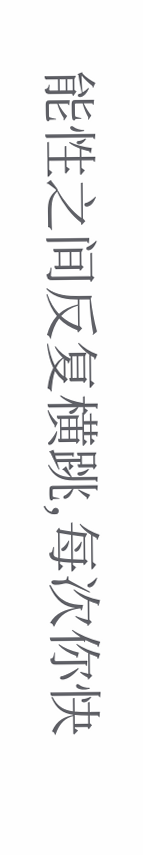能性之间反复横跳,每次你快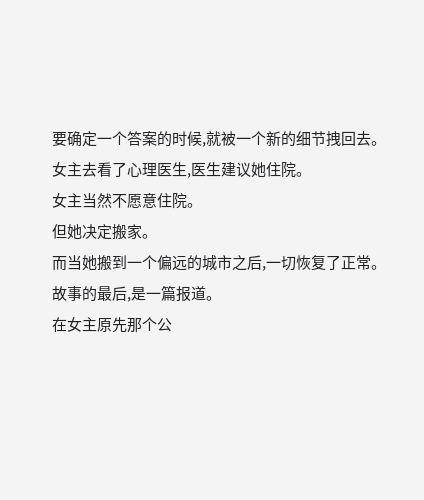要确定一个答案的时候,就被一个新的细节拽回去。
女主去看了心理医生,医生建议她住院。
女主当然不愿意住院。
但她决定搬家。
而当她搬到一个偏远的城市之后,一切恢复了正常。
故事的最后,是一篇报道。
在女主原先那个公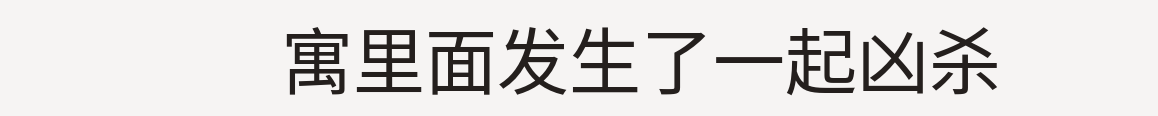寓里面发生了一起凶杀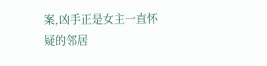案,凶手正是女主一直怀疑的邻居